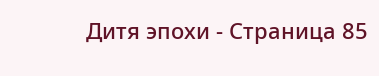Дитя эпохи - Страница 85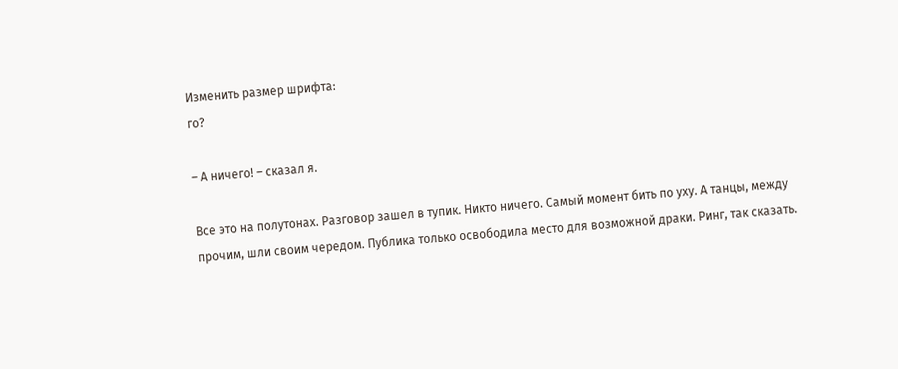Изменить размер шрифта:
го?

– А ничего! – сказал я.

Все это на полутонах. Разговор зашел в тупик. Никто ничего. Самый момент бить по уху. А танцы, между прочим, шли своим чередом. Публика только освободила место для возможной драки. Ринг, так сказать.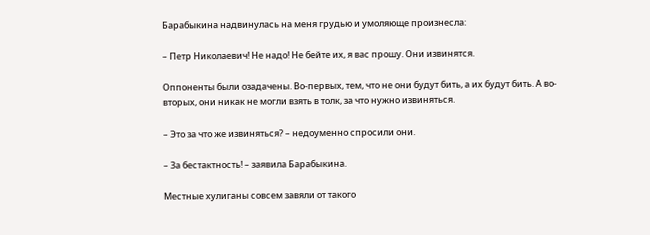Барабыкина надвинулась на меня грудью и умоляюще произнесла:

– Петр Николаевич! Не надо! Не бейте их, я вас прошу. Они извинятся.

Оппоненты были озадачены. Во-первых, тем, что не они будут бить, а их будут бить. А во-вторых, они никак не могли взять в толк, за что нужно извиняться.

– Это за что же извиняться? – недоуменно спросили они.

– За бестактность! – заявила Барабыкина.

Местные хулиганы совсем завяли от такого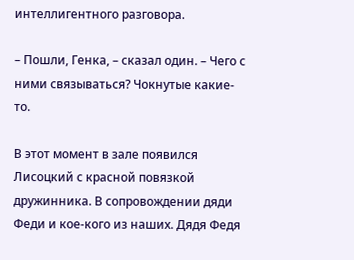интеллигентного разговора.

– Пошли, Генка, – сказал один. – Чего с ними связываться? Чокнутые какие-то.

В этот момент в зале появился Лисоцкий с красной повязкой дружинника. В сопровождении дяди Феди и кое-кого из наших. Дядя Федя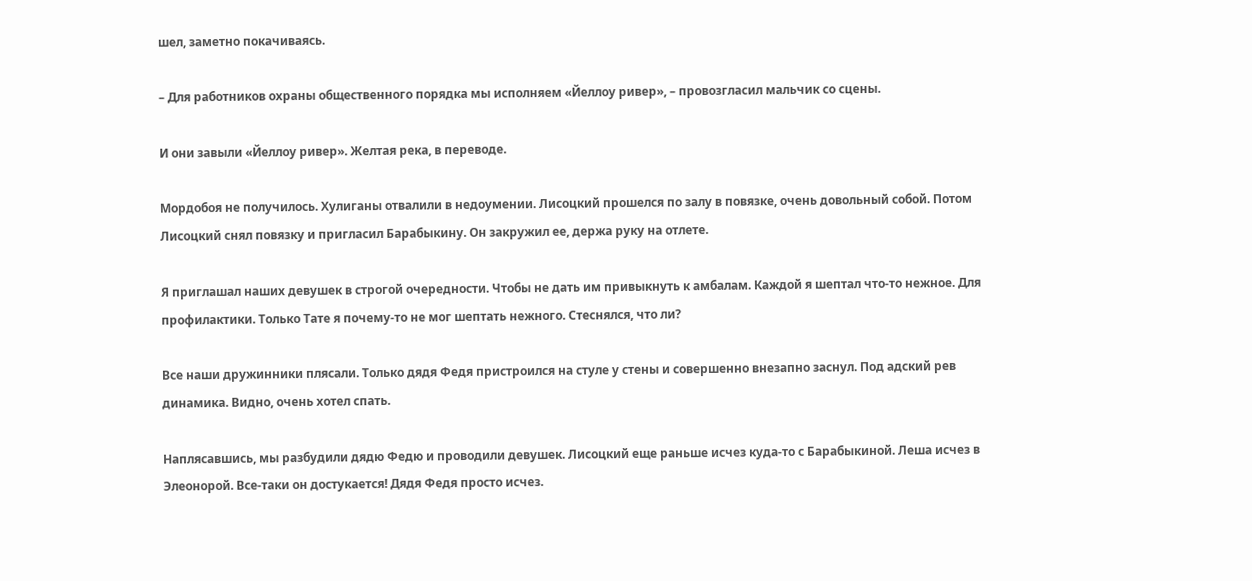шел, заметно покачиваясь.

– Для работников охраны общественного порядка мы исполняем «Йеллоу ривер», – провозгласил мальчик со сцены.

И они завыли «Йеллоу ривер». Желтая река, в переводе.

Мордобоя не получилось. Хулиганы отвалили в недоумении. Лисоцкий прошелся по залу в повязке, очень довольный собой. Потом Лисоцкий снял повязку и пригласил Барабыкину. Он закружил ее, держа руку на отлете.

Я приглашал наших девушек в строгой очередности. Чтобы не дать им привыкнуть к амбалам. Каждой я шептал что-то нежное. Для профилактики. Только Тате я почему-то не мог шептать нежного. Стеснялся, что ли?

Все наши дружинники плясали. Только дядя Федя пристроился на стуле у стены и совершенно внезапно заснул. Под адский рев динамика. Видно, очень хотел спать.

Наплясавшись, мы разбудили дядю Федю и проводили девушек. Лисоцкий еще раньше исчез куда-то с Барабыкиной. Леша исчез в Элеонорой. Все-таки он достукается! Дядя Федя просто исчез.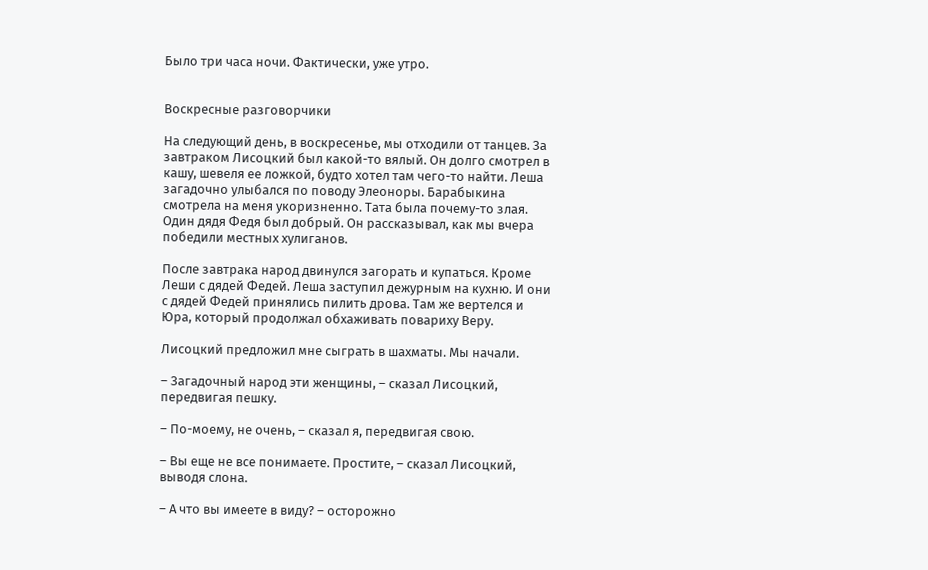Было три часа ночи. Фактически, уже утро.


Воскресные разговорчики

На следующий день, в воскресенье, мы отходили от танцев. За завтраком Лисоцкий был какой-то вялый. Он долго смотрел в кашу, шевеля ее ложкой, будто хотел там чего-то найти. Леша загадочно улыбался по поводу Элеоноры. Барабыкина смотрела на меня укоризненно. Тата была почему-то злая. Один дядя Федя был добрый. Он рассказывал, как мы вчера победили местных хулиганов.

После завтрака народ двинулся загорать и купаться. Кроме Леши с дядей Федей. Леша заступил дежурным на кухню. И они с дядей Федей принялись пилить дрова. Там же вертелся и Юра, который продолжал обхаживать повариху Веру.

Лисоцкий предложил мне сыграть в шахматы. Мы начали.

– Загадочный народ эти женщины, – сказал Лисоцкий, передвигая пешку.

– По-моему, не очень, – сказал я, передвигая свою.

– Вы еще не все понимаете. Простите, – сказал Лисоцкий, выводя слона.

– А что вы имеете в виду? – осторожно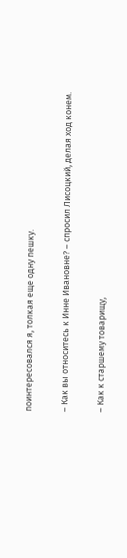поинтересовался я, толкая еще одну пешку.

– Как вы относитесь к Инне Ивановне? – спросил Лисоцкий, делая ход конем.

– Как к старшему товарищу,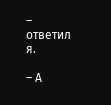– ответил я.

– А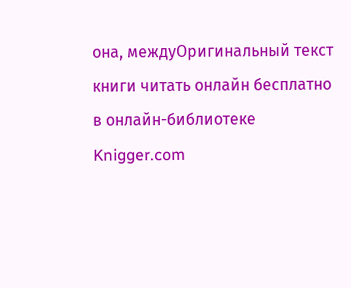она, междуОригинальный текст книги читать онлайн бесплатно в онлайн-библиотеке Knigger.com